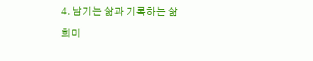4. 남기는 삶과 기록하는 삶
희미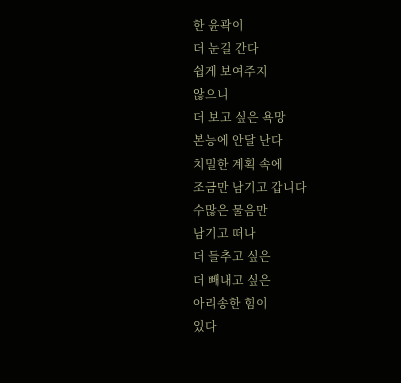한 윤곽이
더 눈길 간다
쉽게 보여주지
않으니
더 보고 싶은 욕망
본능에 안달 난다
치밀한 계획 속에
조금만 남기고 갑니다
수많은 물음만
남기고 떠나
더 들추고 싶은
더 빼내고 싶은
아리송한 힘이
있다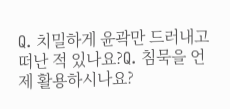Q. 치밀하게 윤곽만 드러내고 떠난 적 있나요?Q. 침묵을 언제 활용하시나요?